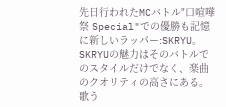先日行われたMCバトル"口喧嘩祭 Special"での優勝も記憶に新しいラッパー:SKRYU。SKRYUの魅力はそのバトルでのスタイルだけでなく、楽曲のクオリティの高さにある。歌う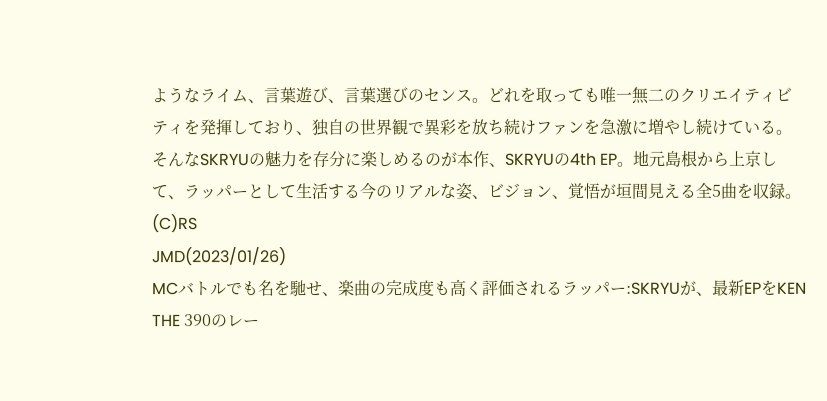ようなライム、言葉遊び、言葉選びのセンス。どれを取っても唯一無二のクリエイティビティを発揮しており、独自の世界観で異彩を放ち続けファンを急激に増やし続けている。そんなSKRYUの魅力を存分に楽しめるのが本作、SKRYUの4th EP。地元島根から上京して、ラッパーとして生活する今のリアルな姿、ビジョン、覚悟が垣間見える全5曲を収録。 (C)RS
JMD(2023/01/26)
MCバトルでも名を馳せ、楽曲の完成度も高く評価されるラッパー:SKRYUが、最新EPをKEN THE 390のレー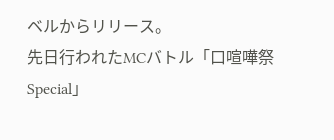ベルからリリース。
先日行われたMCバトル「口喧嘩祭 Special」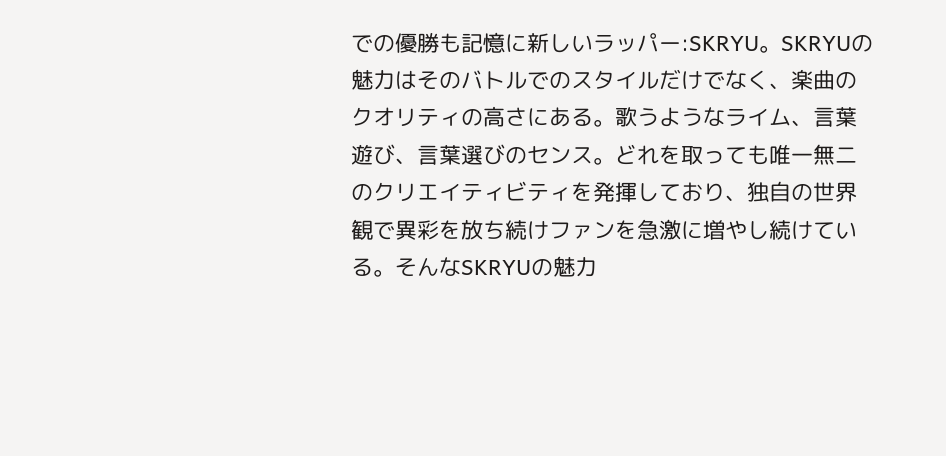での優勝も記憶に新しいラッパー:SKRYU。SKRYUの魅力はそのバトルでのスタイルだけでなく、楽曲のクオリティの高さにある。歌うようなライム、言葉遊び、言葉選びのセンス。どれを取っても唯一無二のクリエイティビティを発揮しており、独自の世界観で異彩を放ち続けファンを急激に増やし続けている。そんなSKRYUの魅力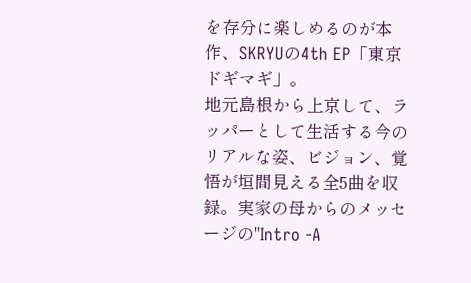を存分に楽しめるのが本作、SKRYUの4th EP「東京ドギマギ」。
地元島根から上京して、ラッパーとして生活する今のリアルな姿、ビジョン、覚悟が垣間見える全5曲を収録。実家の母からのメッセージの"Intro -A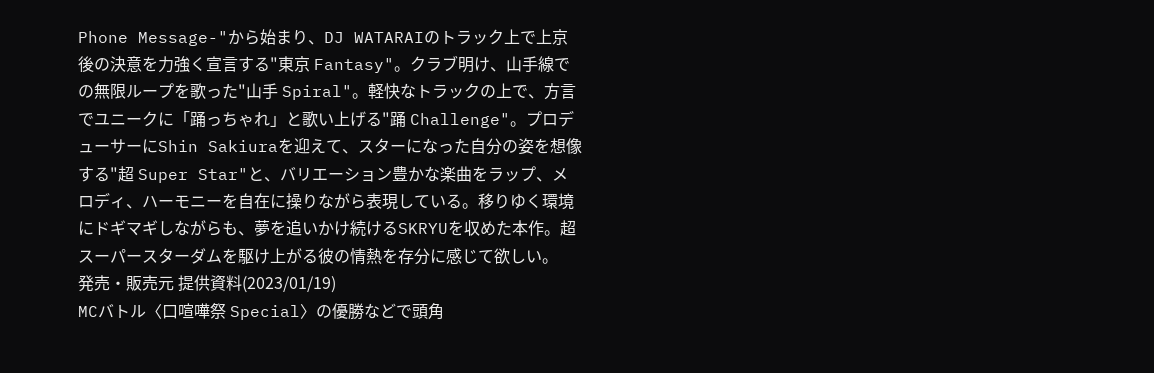Phone Message-"から始まり、DJ WATARAIのトラック上で上京後の決意を力強く宣言する"東京 Fantasy"。クラブ明け、山手線での無限ループを歌った"山手 Spiral"。軽快なトラックの上で、方言でユニークに「踊っちゃれ」と歌い上げる"踊 Challenge"。プロデューサーにShin Sakiuraを迎えて、スターになった自分の姿を想像する"超 Super Star"と、バリエーション豊かな楽曲をラップ、メロディ、ハーモニーを自在に操りながら表現している。移りゆく環境にドギマギしながらも、夢を追いかけ続けるSKRYUを収めた本作。超スーパースターダムを駆け上がる彼の情熱を存分に感じて欲しい。
発売・販売元 提供資料(2023/01/19)
MCバトル〈口喧嘩祭 Special〉の優勝などで頭角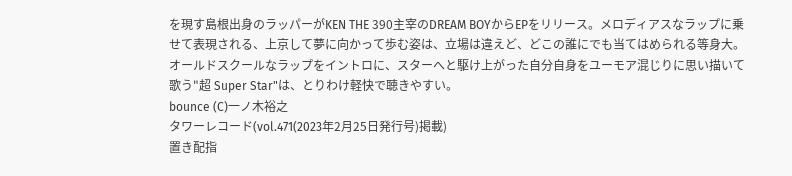を現す島根出身のラッパーがKEN THE 390主宰のDREAM BOYからEPをリリース。メロディアスなラップに乗せて表現される、上京して夢に向かって歩む姿は、立場は違えど、どこの誰にでも当てはめられる等身大。オールドスクールなラップをイントロに、スターへと駆け上がった自分自身をユーモア混じりに思い描いて歌う"超 Super Star"は、とりわけ軽快で聴きやすい。
bounce (C)一ノ木裕之
タワーレコード(vol.471(2023年2月25日発行号)掲載)
置き配指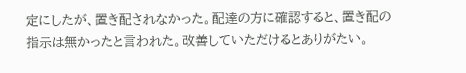定にしたが、置き配されなかった。配達の方に確認すると、置き配の指示は無かったと言われた。改善していただけるとありがたい。